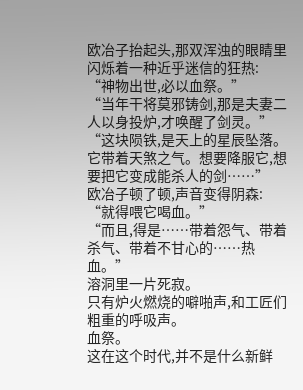欧冶子抬起头,那双浑浊的眼睛里闪烁着一种近乎迷信的狂热:
“神物出世,必以血祭。”
“当年干将莫邪铸剑,那是夫妻二人以身投炉,才唤醒了剑灵。”
“这块陨铁,是天上的星辰坠落。它带着天煞之气。想要降服它,想要把它变成能杀人的剑……”
欧冶子顿了顿,声音变得阴森:
“就得喂它喝血。”
“而且,得是……带着怨气、带着杀气、带着不甘心的……热血。”
溶洞里一片死寂。
只有炉火燃烧的噼啪声,和工匠们粗重的呼吸声。
血祭。
这在这个时代,并不是什么新鲜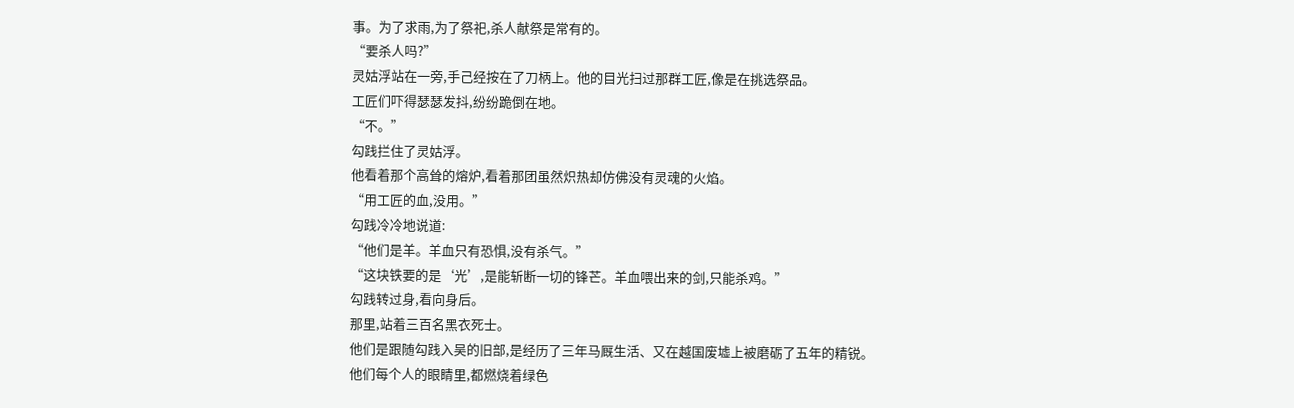事。为了求雨,为了祭祀,杀人献祭是常有的。
“要杀人吗?”
灵姑浮站在一旁,手己经按在了刀柄上。他的目光扫过那群工匠,像是在挑选祭品。
工匠们吓得瑟瑟发抖,纷纷跪倒在地。
“不。”
勾践拦住了灵姑浮。
他看着那个高耸的熔炉,看着那团虽然炽热却仿佛没有灵魂的火焰。
“用工匠的血,没用。”
勾践冷冷地说道:
“他们是羊。羊血只有恐惧,没有杀气。”
“这块铁要的是‘光’,是能斩断一切的锋芒。羊血喂出来的剑,只能杀鸡。”
勾践转过身,看向身后。
那里,站着三百名黑衣死士。
他们是跟随勾践入吴的旧部,是经历了三年马厩生活、又在越国废墟上被磨砺了五年的精锐。
他们每个人的眼睛里,都燃烧着绿色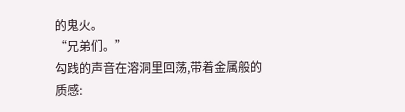的鬼火。
“兄弟们。”
勾践的声音在溶洞里回荡,带着金属般的质感: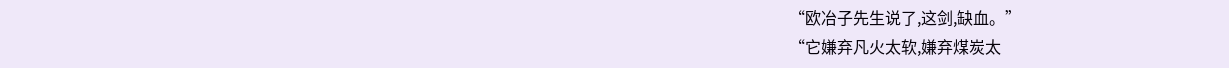“欧冶子先生说了,这剑,缺血。”
“它嫌弃凡火太软,嫌弃煤炭太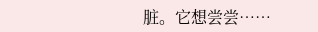脏。它想尝尝……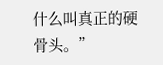什么叫真正的硬骨头。”